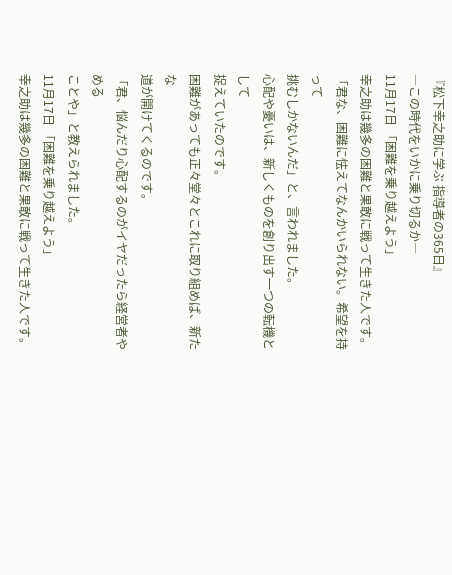『松下幸之助に学ぶ 指導者の365日』
―この時代をいかに乗り切るか―
11月17日 「困難を乗り越えよう」
幸之助は幾多の困難と果敢に戦って生きた人です。
「君な、困難に怯えてなんかいられない。希望を持って
挑むしかないんだ」と、言われました。
心配や憂いは、新しくものを創り出す一つの転機として
捉えていたのです。
困難があっても正々堂々とこれに取り組めば、新たな
道が開けてくるのです。
「君、悩んだり心配するのがイヤだったら経営者やめる
ことや」と教えられました。
11月17日 「困難を乗り越えよう」
幸之助は幾多の困難と果敢に戦って生きた人です。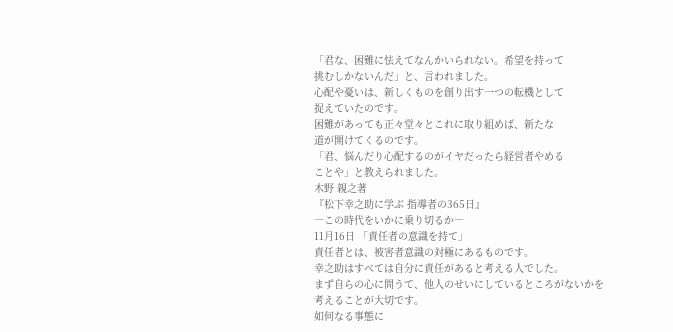「君な、困難に怯えてなんかいられない。希望を持って
挑むしかないんだ」と、言われました。
心配や憂いは、新しくものを創り出す一つの転機として
捉えていたのです。
困難があっても正々堂々とこれに取り組めば、新たな
道が開けてくるのです。
「君、悩んだり心配するのがイヤだったら経営者やめる
ことや」と教えられました。
木野 親之著
『松下幸之助に学ぶ 指導者の365日』
―この時代をいかに乗り切るか―
11月16日 「責任者の意識を持て」
責任者とは、被害者意識の対極にあるものです。
幸之助はすべては自分に責任があると考える人でした。
まず自らの心に問うて、他人のせいにしているところがないかを
考えることが大切です。
如何なる事態に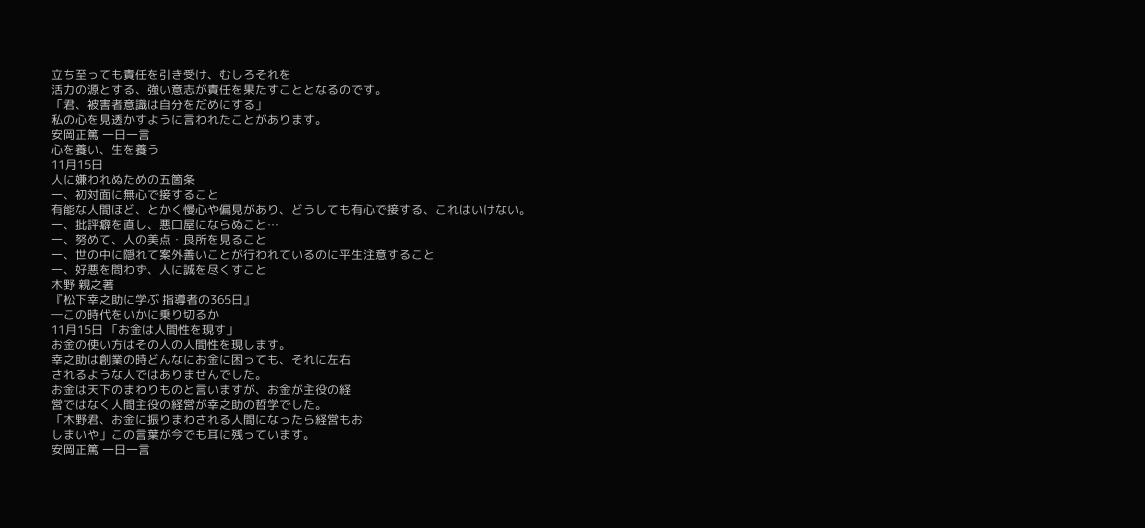立ち至っても責任を引き受け、むしろそれを
活力の源とする、強い意志が責任を果たすこととなるのです。
「君、被害者意識は自分をだめにする」
私の心を見透かすように言われたことがあります。
安岡正篤 一日一言
心を養い、生を養う
11月15日
人に嫌われぬための五箇条
一、初対面に無心で接すること
有能な人間ほど、とかく慢心や偏見があり、どうしても有心で接する、これはいけない。
一、批評癖を直し、悪口屋にならぬこと…
一、努めて、人の美点・良所を見ること
一、世の中に隠れて案外善いことが行われているのに平生注意すること
一、好悪を問わず、人に誠を尽くすこと
木野 親之著
『松下幸之助に学ぶ 指導者の365日』
―この時代をいかに乗り切るか
11月15日 「お金は人間性を現す」
お金の使い方はその人の人間性を現します。
幸之助は創業の時どんなにお金に困っても、それに左右
されるような人ではありませんでした。
お金は天下のまわりものと言いますが、お金が主役の経
営ではなく人間主役の経営が幸之助の哲学でした。
「木野君、お金に振りまわされる人間になったら経営もお
しまいや」この言葉が今でも耳に残っています。
安岡正篤 一日一言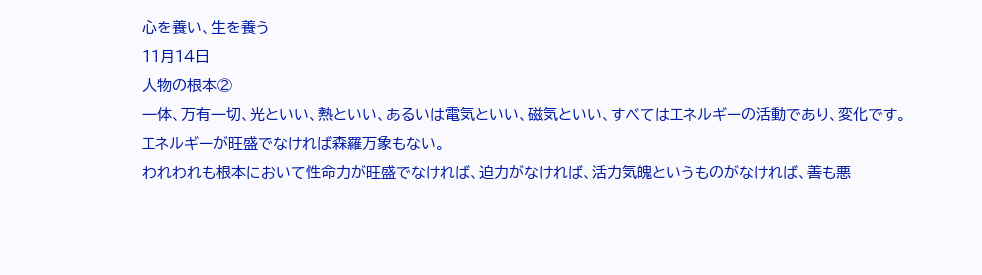心を養い、生を養う
11月14日
人物の根本②
一体、万有一切、光といい、熱といい、あるいは電気といい、磁気といい、すべてはエネルギーの活動であり、変化です。
エネルギーが旺盛でなければ森羅万象もない。
われわれも根本において性命力が旺盛でなければ、迫力がなければ、活力気魄というものがなければ、善も悪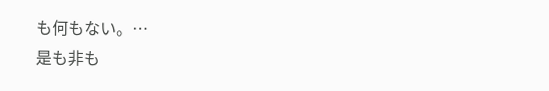も何もない。…
是も非も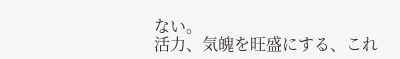ない。
活力、気魄を旺盛にする、これ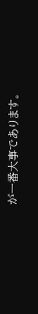が一番大事であります。